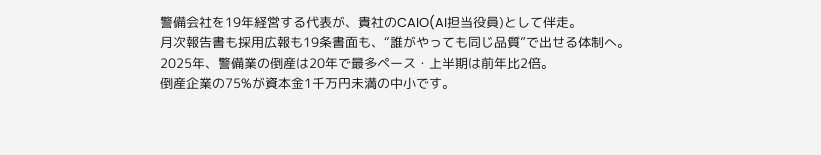警備会社を19年経営する代表が、貴社のCAIO(AI担当役員)として伴走。
月次報告書も採用広報も19条書面も、“誰がやっても同じ品質”で出せる体制へ。
2025年、警備業の倒産は20年で最多ペース・上半期は前年比2倍。
倒産企業の75%が資本金1千万円未満の中小です。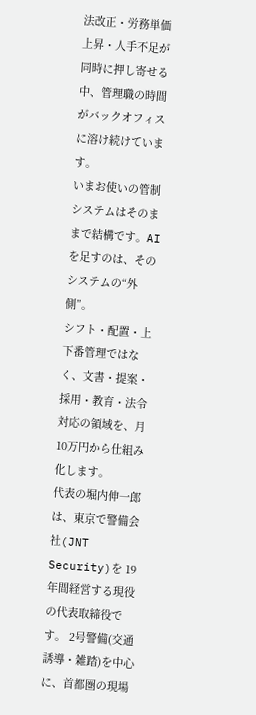法改正・労務単価上昇・人手不足が同時に押し寄せる中、管理職の時間がバックオフィスに溶け続けています。
いまお使いの管制システムはそのままで結構です。AIを足すのは、そのシステムの“外側”。
シフト・配置・上下番管理ではなく、文書・提案・採用・教育・法令対応の領域を、月10万円から仕組み化します。
代表の堀内伸一郎は、東京で警備会社(JNT Security)を 19年間経営する現役の代表取締役です。 2号警備(交通誘導・雑踏)を中心に、首都圏の現場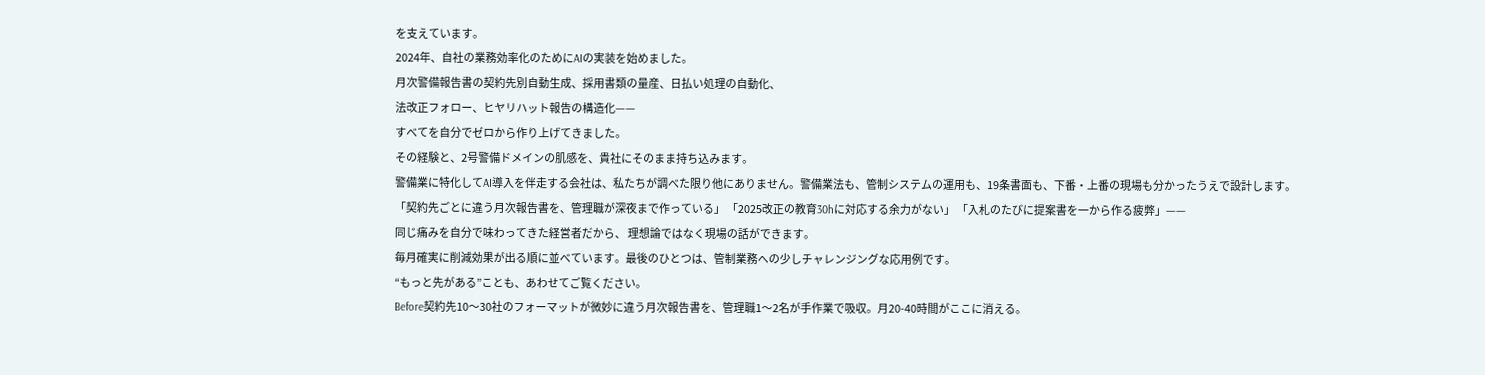を支えています。
2024年、自社の業務効率化のためにAIの実装を始めました。
月次警備報告書の契約先別自動生成、採用書類の量産、日払い処理の自動化、
法改正フォロー、ヒヤリハット報告の構造化——
すべてを自分でゼロから作り上げてきました。
その経験と、2号警備ドメインの肌感を、貴社にそのまま持ち込みます。
警備業に特化してAI導入を伴走する会社は、私たちが調べた限り他にありません。警備業法も、管制システムの運用も、19条書面も、下番・上番の現場も分かったうえで設計します。
「契約先ごとに違う月次報告書を、管理職が深夜まで作っている」 「2025改正の教育30hに対応する余力がない」 「入札のたびに提案書を一から作る疲弊」——
同じ痛みを自分で味わってきた経営者だから、 理想論ではなく現場の話ができます。
毎月確実に削減効果が出る順に並べています。最後のひとつは、管制業務への少しチャレンジングな応用例です。
“もっと先がある”ことも、あわせてご覧ください。
Before契約先10〜30社のフォーマットが微妙に違う月次報告書を、管理職1〜2名が手作業で吸収。月20-40時間がここに消える。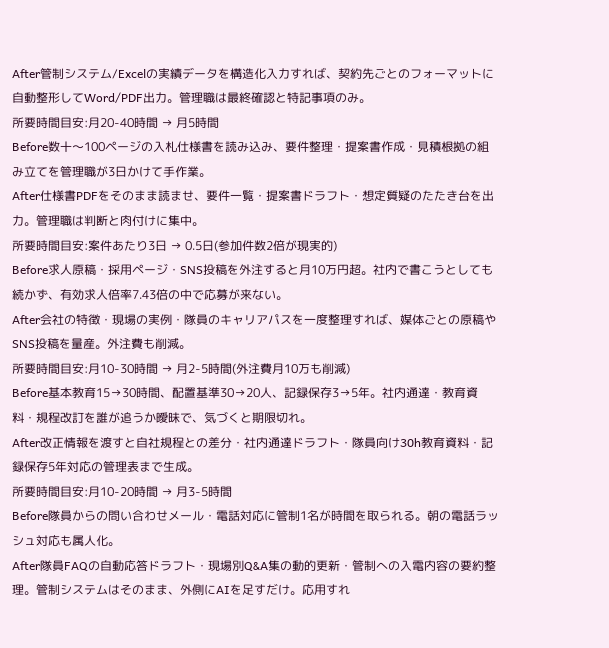After管制システム/Excelの実績データを構造化入力すれば、契約先ごとのフォーマットに自動整形してWord/PDF出力。管理職は最終確認と特記事項のみ。
所要時間目安:月20-40時間 → 月5時間
Before数十〜100ページの入札仕様書を読み込み、要件整理・提案書作成・見積根拠の組み立てを管理職が3日かけて手作業。
After仕様書PDFをそのまま読ませ、要件一覧・提案書ドラフト・想定質疑のたたき台を出力。管理職は判断と肉付けに集中。
所要時間目安:案件あたり3日 → 0.5日(参加件数2倍が現実的)
Before求人原稿・採用ページ・SNS投稿を外注すると月10万円超。社内で書こうとしても続かず、有効求人倍率7.43倍の中で応募が来ない。
After会社の特徴・現場の実例・隊員のキャリアパスを一度整理すれば、媒体ごとの原稿やSNS投稿を量産。外注費も削減。
所要時間目安:月10-30時間 → 月2-5時間(外注費月10万も削減)
Before基本教育15→30時間、配置基準30→20人、記録保存3→5年。社内通達・教育資料・規程改訂を誰が追うか曖昧で、気づくと期限切れ。
After改正情報を渡すと自社規程との差分・社内通達ドラフト・隊員向け30h教育資料・記録保存5年対応の管理表まで生成。
所要時間目安:月10-20時間 → 月3-5時間
Before隊員からの問い合わせメール・電話対応に管制1名が時間を取られる。朝の電話ラッシュ対応も属人化。
After隊員FAQの自動応答ドラフト・現場別Q&A集の動的更新・管制への入電内容の要約整理。管制システムはそのまま、外側にAIを足すだけ。応用すれ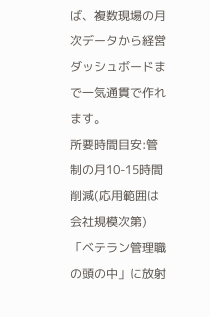ば、複数現場の月次データから経営ダッシュボードまで一気通貫で作れます。
所要時間目安:管制の月10-15時間削減(応用範囲は会社規模次第)
「ベテラン管理職の頭の中」に放射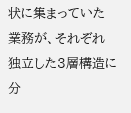状に集まっていた業務が、それぞれ独立した3層構造に分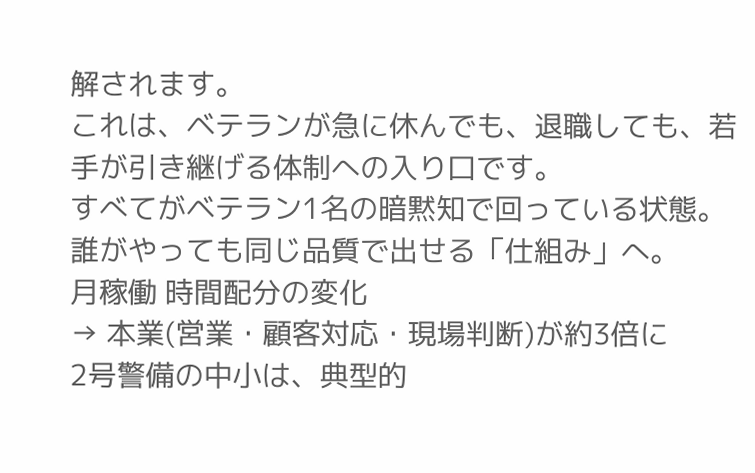解されます。
これは、ベテランが急に休んでも、退職しても、若手が引き継げる体制への入り口です。
すべてがベテラン1名の暗黙知で回っている状態。
誰がやっても同じ品質で出せる「仕組み」へ。
月稼働 時間配分の変化
→ 本業(営業・顧客対応・現場判断)が約3倍に
2号警備の中小は、典型的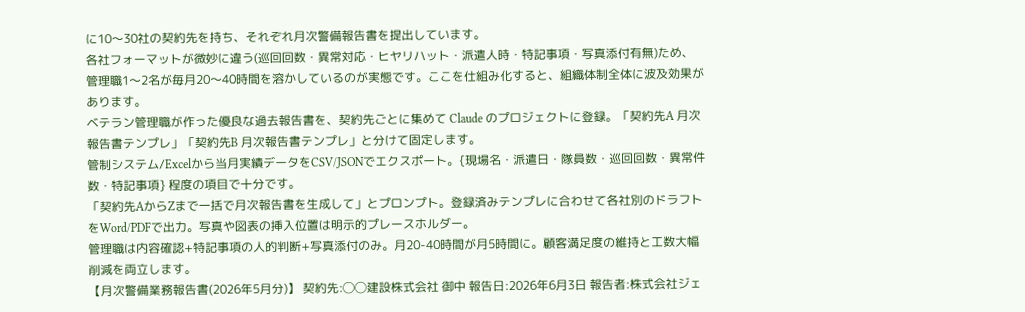に10〜30社の契約先を持ち、それぞれ月次警備報告書を提出しています。
各社フォーマットが微妙に違う(巡回回数・異常対応・ヒヤリハット・派遣人時・特記事項・写真添付有無)ため、管理職1〜2名が毎月20〜40時間を溶かしているのが実態です。ここを仕組み化すると、組織体制全体に波及効果があります。
ベテラン管理職が作った優良な過去報告書を、契約先ごとに集めて Claude のプロジェクトに登録。「契約先A 月次報告書テンプレ」「契約先B 月次報告書テンプレ」と分けて固定します。
管制システム/Excelから当月実績データをCSV/JSONでエクスポート。{現場名・派遣日・隊員数・巡回回数・異常件数・特記事項} 程度の項目で十分です。
「契約先AからZまで一括で月次報告書を生成して」とプロンプト。登録済みテンプレに合わせて各社別のドラフトをWord/PDFで出力。写真や図表の挿入位置は明示的プレースホルダー。
管理職は内容確認+特記事項の人的判断+写真添付のみ。月20-40時間が月5時間に。顧客満足度の維持と工数大幅削減を両立します。
【月次警備業務報告書(2026年5月分)】 契約先:◯◯建設株式会社 御中 報告日:2026年6月3日 報告者:株式会社ジェ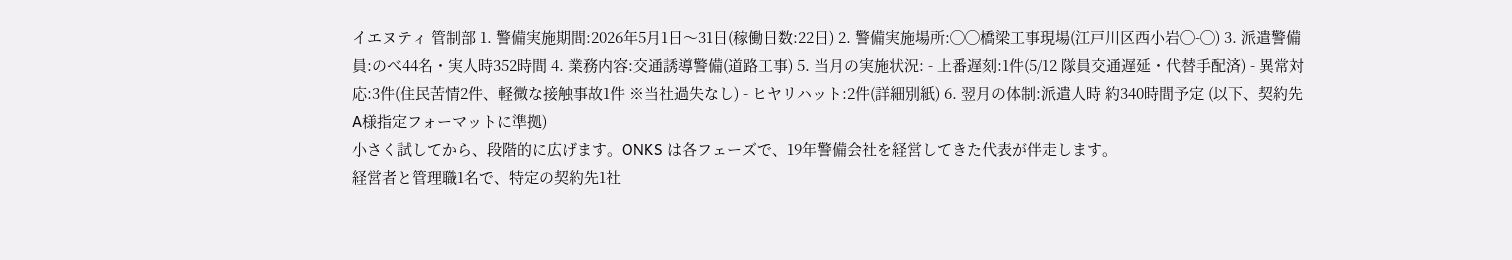イエヌティ 管制部 1. 警備実施期間:2026年5月1日〜31日(稼働日数:22日) 2. 警備実施場所:◯◯橋梁工事現場(江戸川区西小岩◯-◯) 3. 派遣警備員:のべ44名・実人時352時間 4. 業務内容:交通誘導警備(道路工事) 5. 当月の実施状況: - 上番遅刻:1件(5/12 隊員交通遅延・代替手配済) - 異常対応:3件(住民苦情2件、軽微な接触事故1件 ※当社過失なし) - ヒヤリハット:2件(詳細別紙) 6. 翌月の体制:派遣人時 約340時間予定 (以下、契約先A様指定フォーマットに準拠)
小さく試してから、段階的に広げます。ONKS は各フェーズで、19年警備会社を経営してきた代表が伴走します。
経営者と管理職1名で、特定の契約先1社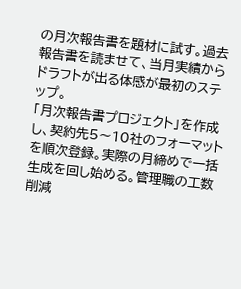の月次報告書を題材に試す。過去報告書を読ませて、当月実績からドラフトが出る体感が最初のステップ。
「月次報告書プロジェクト」を作成し、契約先5〜10社のフォーマットを順次登録。実際の月締めで一括生成を回し始める。管理職の工数削減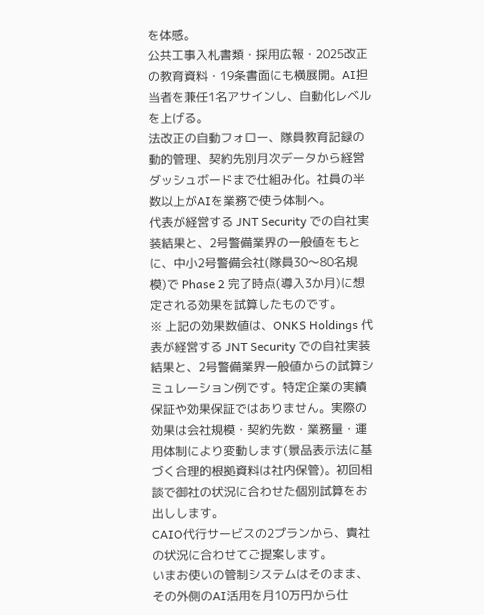を体感。
公共工事入札書類・採用広報・2025改正の教育資料・19条書面にも横展開。AI担当者を兼任1名アサインし、自動化レベルを上げる。
法改正の自動フォロー、隊員教育記録の動的管理、契約先別月次データから経営ダッシュボードまで仕組み化。社員の半数以上がAIを業務で使う体制へ。
代表が経営する JNT Security での自社実装結果と、2号警備業界の一般値をもとに、中小2号警備会社(隊員30〜80名規模)で Phase 2 完了時点(導入3か月)に想定される効果を試算したものです。
※ 上記の効果数値は、ONKS Holdings 代表が経営する JNT Security での自社実装結果と、2号警備業界一般値からの試算シミュレーション例です。特定企業の実績保証や効果保証ではありません。実際の効果は会社規模・契約先数・業務量・運用体制により変動します(景品表示法に基づく合理的根拠資料は社内保管)。初回相談で御社の状況に合わせた個別試算をお出しします。
CAIO代行サービスの2プランから、貴社の状況に合わせてご提案します。
いまお使いの管制システムはそのまま、その外側のAI活用を月10万円から仕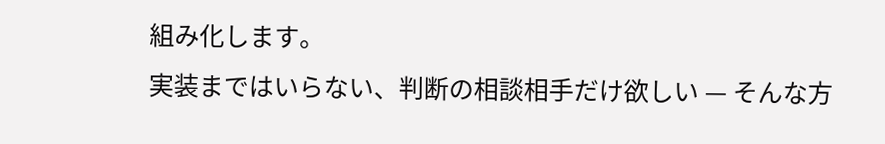組み化します。
実装まではいらない、判断の相談相手だけ欲しい — そんな方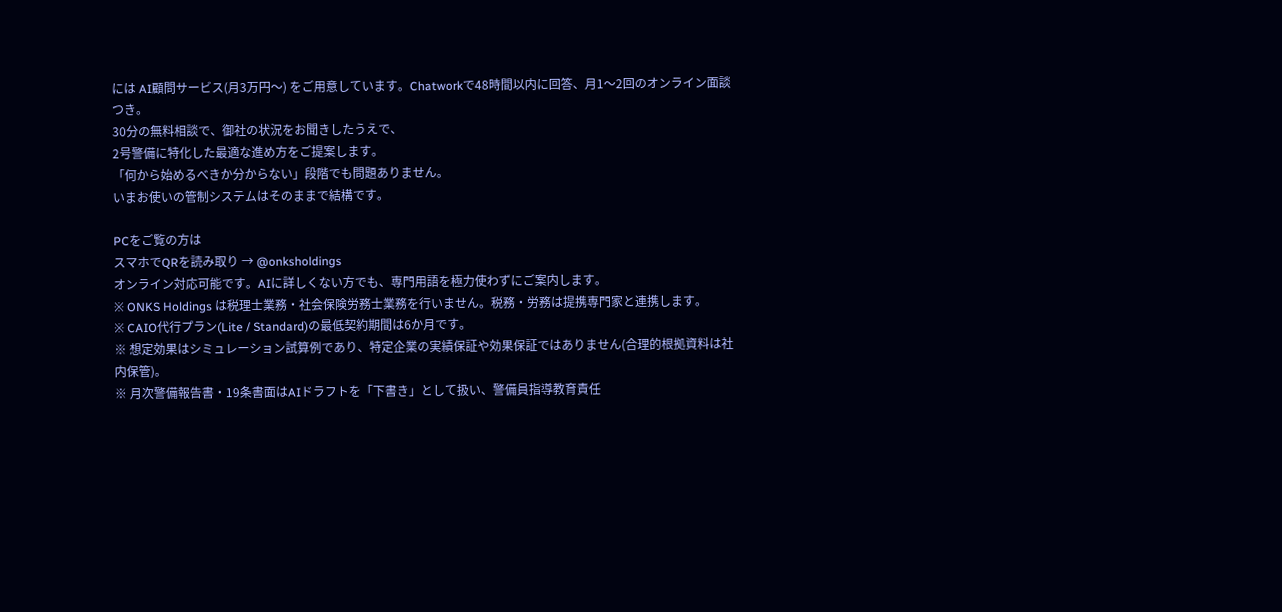には AI顧問サービス(月3万円〜) をご用意しています。Chatworkで48時間以内に回答、月1〜2回のオンライン面談つき。
30分の無料相談で、御社の状況をお聞きしたうえで、
2号警備に特化した最適な進め方をご提案します。
「何から始めるべきか分からない」段階でも問題ありません。
いまお使いの管制システムはそのままで結構です。

PCをご覧の方は
スマホでQRを読み取り → @onksholdings
オンライン対応可能です。AIに詳しくない方でも、専門用語を極力使わずにご案内します。
※ ONKS Holdings は税理士業務・社会保険労務士業務を行いません。税務・労務は提携専門家と連携します。
※ CAIO代行プラン(Lite / Standard)の最低契約期間は6か月です。
※ 想定効果はシミュレーション試算例であり、特定企業の実績保証や効果保証ではありません(合理的根拠資料は社内保管)。
※ 月次警備報告書・19条書面はAIドラフトを「下書き」として扱い、警備員指導教育責任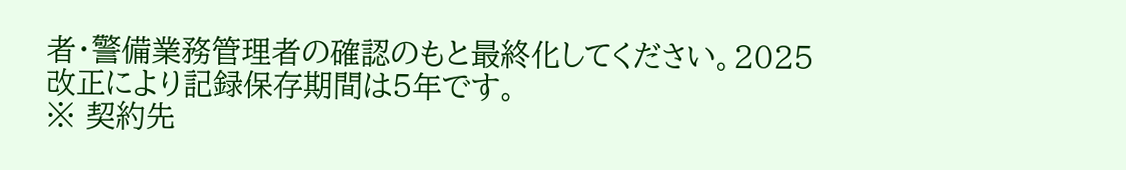者・警備業務管理者の確認のもと最終化してください。2025改正により記録保存期間は5年です。
※ 契約先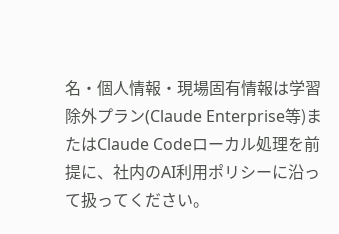名・個人情報・現場固有情報は学習除外プラン(Claude Enterprise等)またはClaude Codeローカル処理を前提に、社内のAI利用ポリシーに沿って扱ってください。